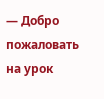— Добро пожаловать на урок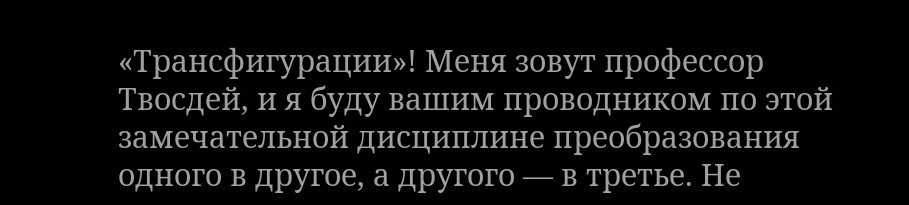«Трансфигурации»! Меня зовут профессор Твосдей, и я буду вашим проводником по этой замечательной дисциплине преобразования одного в другое, а другого — в третье. Не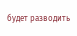будет разводить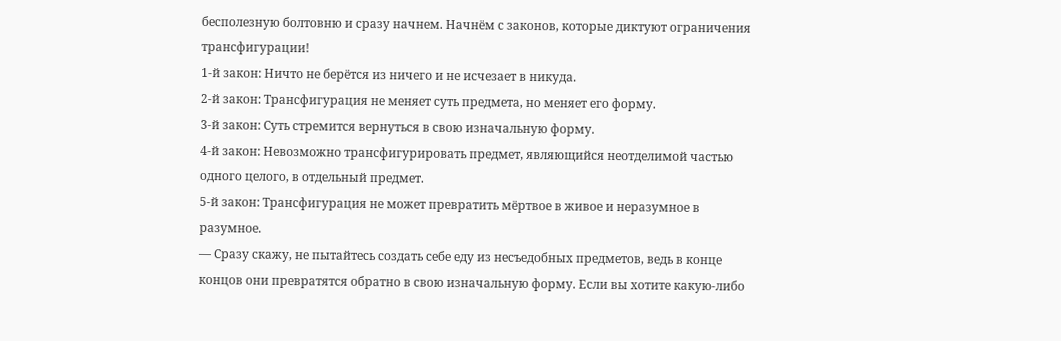бесполезную болтовню и сразу начнем. Начнём с законов, которые диктуют ограничения трансфигурации!
1-й закон: Ничто не берётся из ничего и не исчезает в никуда.
2-й закон: Трансфигурация не меняет суть предмета, но меняет его форму.
3-й закон: Суть стремится вернуться в свою изначальную форму.
4-й закон: Невозможно трансфигурировать предмет, являющийся неотделимой частью одного целого, в отдельный предмет.
5-й закон: Трансфигурация не может превратить мёртвое в живое и неразумное в разумное.
— Сразу скажу, не пытайтесь создать себе еду из несъедобных предметов, ведь в конце концов они превратятся обратно в свою изначальную форму. Если вы хотите какую-либо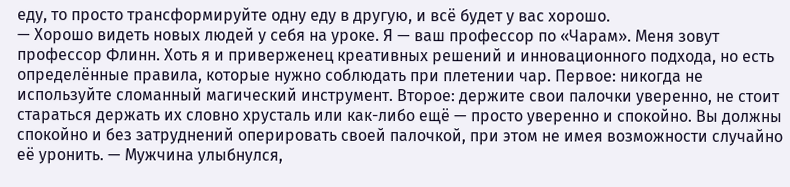еду, то просто трансформируйте одну еду в другую, и всё будет у вас хорошо.
— Хорошо видеть новых людей у себя на уроке. Я — ваш профессор по «Чарам». Меня зовут профессор Флинн. Хоть я и приверженец креативных решений и инновационного подхода, но есть определённые правила, которые нужно соблюдать при плетении чар. Первое: никогда не используйте сломанный магический инструмент. Второе: держите свои палочки уверенно, не стоит стараться держать их словно хрусталь или как-либо ещё — просто уверенно и спокойно. Вы должны спокойно и без затруднений оперировать своей палочкой, при этом не имея возможности случайно её уронить. — Мужчина улыбнулся,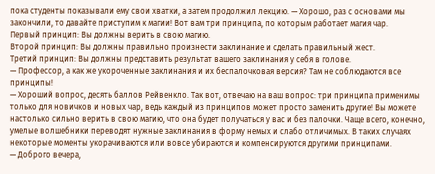пока студенты показывали ему свои хватки, а затем продолжил лекцию. — Хорошо, раз с основами мы закончили, то давайте приступим к магии! Вот вам три принципа, по которым работает магия чар.
Первый принцип: Вы должны верить в свою магию.
Второй принцип: Вы должны правильно произнести заклинание и сделать правильный жест.
Третий принцип: Вы должны представить результат вашего заклинания у себя в голове.
— Профессор, а как же укороченные заклинания и их беспалочковая версия? Там не соблюдаются все принципы!
— Хороший вопрос, десять баллов Рейвенкло. Так вот, отвечаю на ваш вопрос: три принципа применимы только для новичков и новых чар, ведь каждый из принципов может просто заменить другие! Вы можете настолько сильно верить в свою магию, что она будет получаться у вас и без палочки. Чаще всего, конечно, умелые волшебники переводят нужные заклинания в форму немых и слабо отличимых. В таких случаях некоторые моменты укорачиваются или вовсе убираются и компенсируются другими принципами.
— Доброго вечера,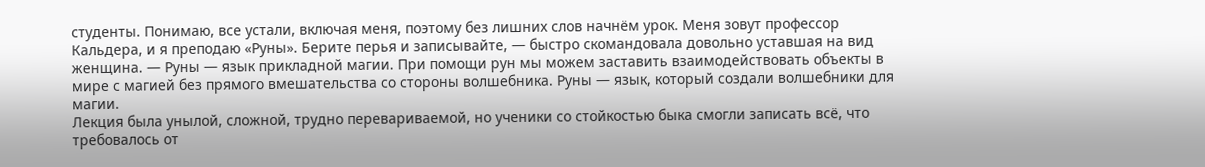студенты. Понимаю, все устали, включая меня, поэтому без лишних слов начнём урок. Меня зовут профессор Кальдера, и я преподаю «Руны». Берите перья и записывайте, — быстро скомандовала довольно уставшая на вид женщина. — Руны — язык прикладной магии. При помощи рун мы можем заставить взаимодействовать объекты в мире с магией без прямого вмешательства со стороны волшебника. Руны — язык, который создали волшебники для магии.
Лекция была унылой, сложной, трудно перевариваемой, но ученики со стойкостью быка смогли записать всё, что требовалось от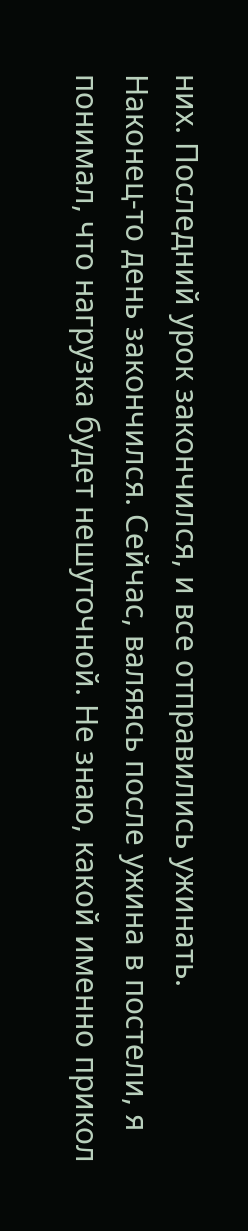них. Последний урок закончился, и все отправились ужинать.
Наконец-то день закончился. Сейчас, валяясь после ужина в постели, я понимал, что нагрузка будет нешуточной. Не знаю, какой именно прикол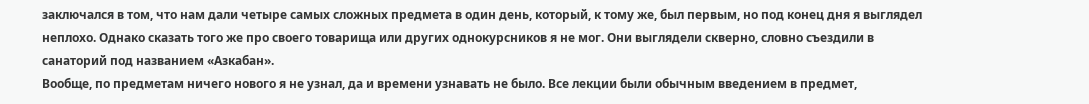заключался в том, что нам дали четыре самых сложных предмета в один день, который, к тому же, был первым, но под конец дня я выглядел неплохо. Однако сказать того же про своего товарища или других однокурсников я не мог. Они выглядели скверно, словно съездили в санаторий под названием «Азкабан».
Вообще, по предметам ничего нового я не узнал, да и времени узнавать не было. Все лекции были обычным введением в предмет,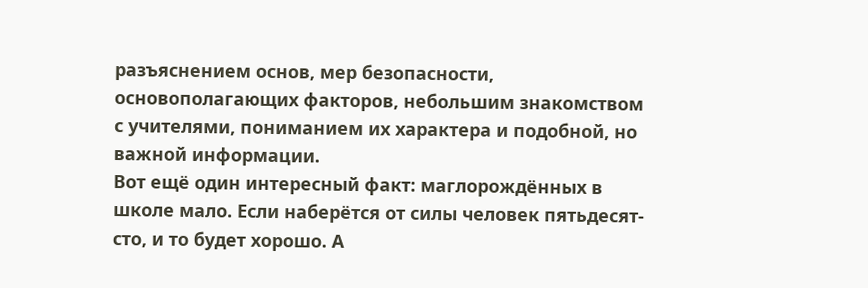разъяснением основ, мер безопасности, основополагающих факторов, небольшим знакомством с учителями, пониманием их характера и подобной, но важной информации.
Вот ещё один интересный факт: маглорождённых в школе мало. Если наберётся от силы человек пятьдесят-сто, и то будет хорошо. А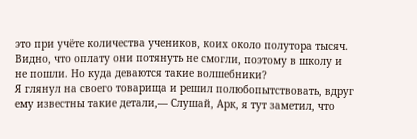это при учёте количества учеников, коих около полутора тысяч. Видно, что оплату они потянуть не смогли, поэтому в школу и не пошли. Но куда деваются такие волшебники?
Я глянул на своего товарища и решил полюбопытствовать, вдруг ему известны такие детали,— Слушай, Арк, я тут заметил, что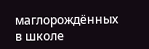маглорождённых в школе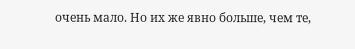очень мало. Но их же явно больше, чем те,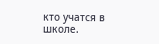кто учатся в школе.